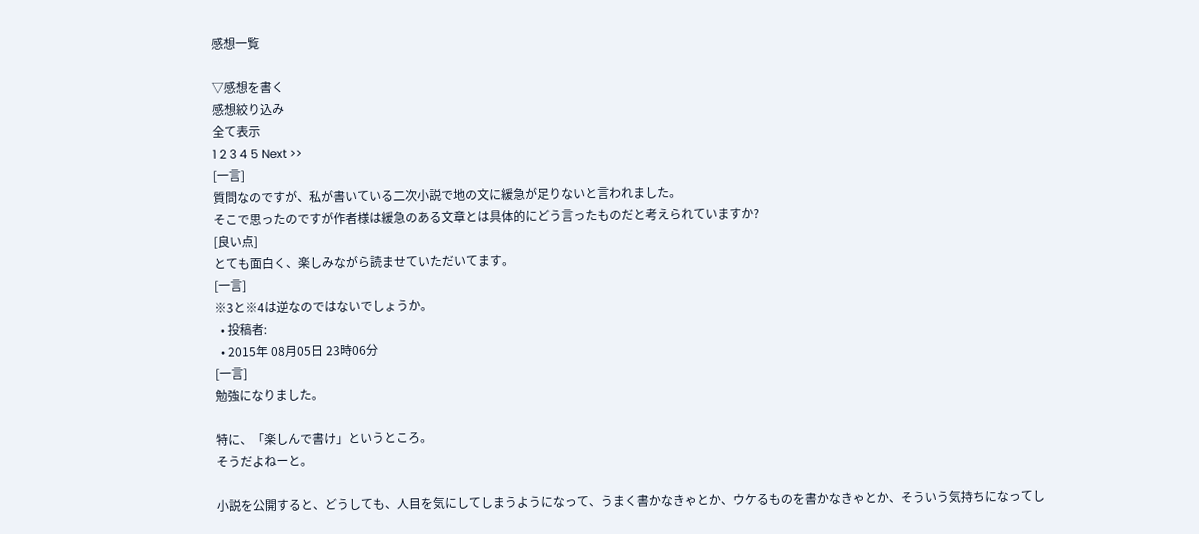感想一覧

▽感想を書く
感想絞り込み
全て表示
1 2 3 4 5 Next >>
[一言]
質問なのですが、私が書いている二次小説で地の文に緩急が足りないと言われました。
そこで思ったのですが作者様は緩急のある文章とは具体的にどう言ったものだと考えられていますか?
[良い点]
とても面白く、楽しみながら読ませていただいてます。
[一言]
※3と※4は逆なのではないでしょうか。
  • 投稿者:
  • 2015年 08月05日 23時06分
[一言]
勉強になりました。

特に、「楽しんで書け」というところ。
そうだよねーと。

小説を公開すると、どうしても、人目を気にしてしまうようになって、うまく書かなきゃとか、ウケるものを書かなきゃとか、そういう気持ちになってし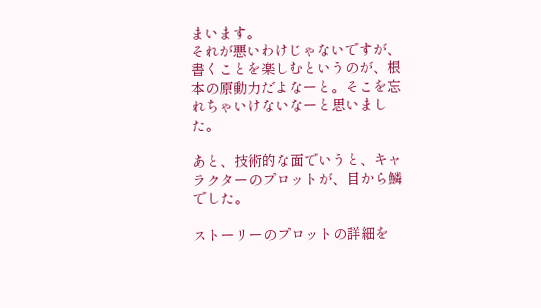まいます。
それが悪いわけじゃないですが、書くことを楽しむというのが、根本の原動力だよなーと。そこを忘れちゃいけないなーと思いました。

あと、技術的な面でいうと、キャラクターのプロットが、目から鱗でした。

ストーリーのプロットの詳細を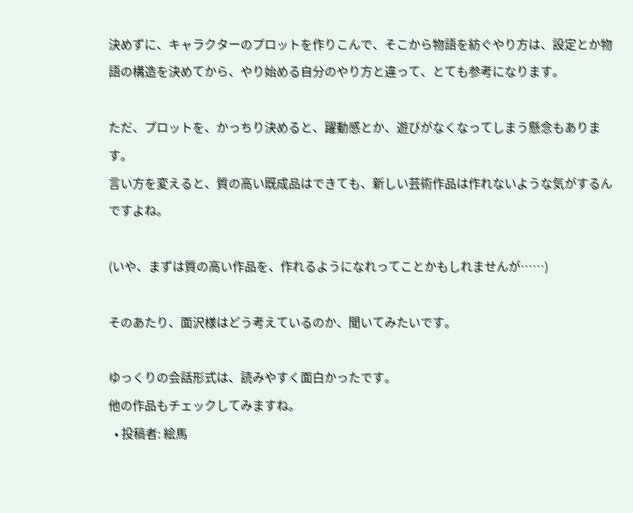決めずに、キャラクターのプロットを作りこんで、そこから物語を紡ぐやり方は、設定とか物語の構造を決めてから、やり始める自分のやり方と違って、とても参考になります。

ただ、プロットを、かっちり決めると、躍動感とか、遊びがなくなってしまう懸念もあります。
言い方を変えると、質の高い既成品はできても、新しい芸術作品は作れないような気がするんですよね。

(いや、まずは質の高い作品を、作れるようになれってことかもしれませんが……)

そのあたり、面沢様はどう考えているのか、聞いてみたいです。

ゆっくりの会話形式は、読みやすく面白かったです。
他の作品もチェックしてみますね。
  • 投稿者: 絵馬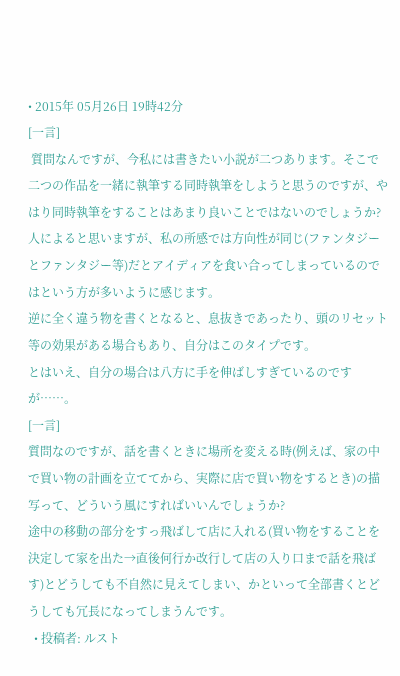• 2015年 05月26日 19時42分
[一言]
 質問なんですが、今私には書きたい小説が二つあります。そこで二つの作品を一緒に執筆する同時執筆をしようと思うのですが、やはり同時執筆をすることはあまり良いことではないのでしょうか?
人によると思いますが、私の所感では方向性が同じ(ファンタジーとファンタジー等)だとアイディアを食い合ってしまっているのではという方が多いように感じます。
逆に全く違う物を書くとなると、息抜きであったり、頭のリセット等の効果がある場合もあり、自分はこのタイプです。
とはいえ、自分の場合は八方に手を伸ばしすぎているのですが……。
[一言]
質問なのですが、話を書くときに場所を変える時(例えば、家の中で買い物の計画を立ててから、実際に店で買い物をするとき)の描写って、どういう風にすればいいんでしょうか?
途中の移動の部分をすっ飛ばして店に入れる(買い物をすることを決定して家を出た→直後何行か改行して店の入り口まで話を飛ばす)とどうしても不自然に見えてしまい、かといって全部書くとどうしても冗長になってしまうんです。
  • 投稿者: ルスト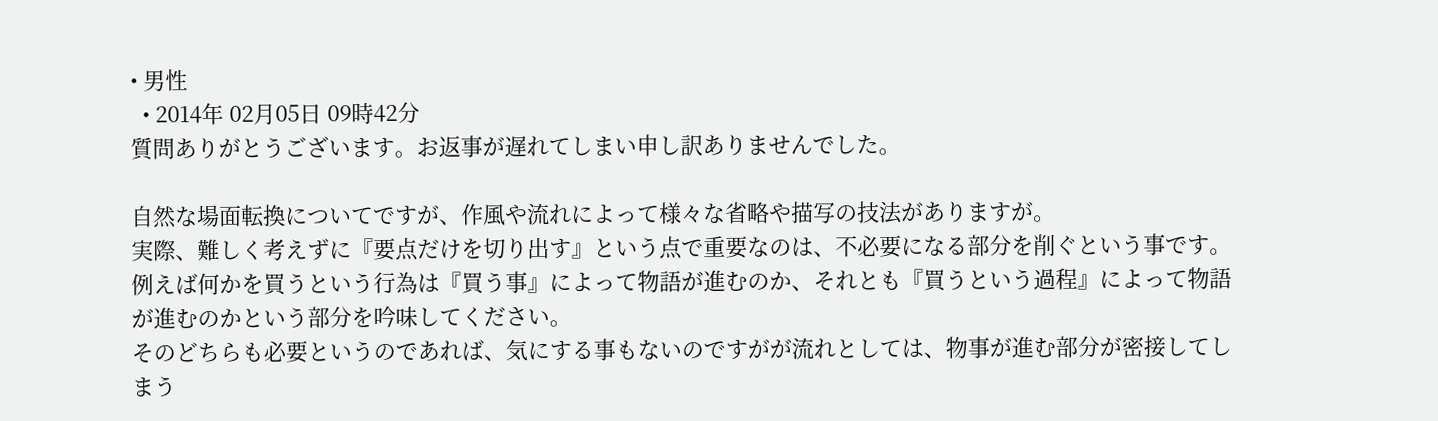• 男性
  • 2014年 02月05日 09時42分
質問ありがとうございます。お返事が遅れてしまい申し訳ありませんでした。

自然な場面転換についてですが、作風や流れによって様々な省略や描写の技法がありますが。
実際、難しく考えずに『要点だけを切り出す』という点で重要なのは、不必要になる部分を削ぐという事です。
例えば何かを買うという行為は『買う事』によって物語が進むのか、それとも『買うという過程』によって物語が進むのかという部分を吟味してください。
そのどちらも必要というのであれば、気にする事もないのですがが流れとしては、物事が進む部分が密接してしまう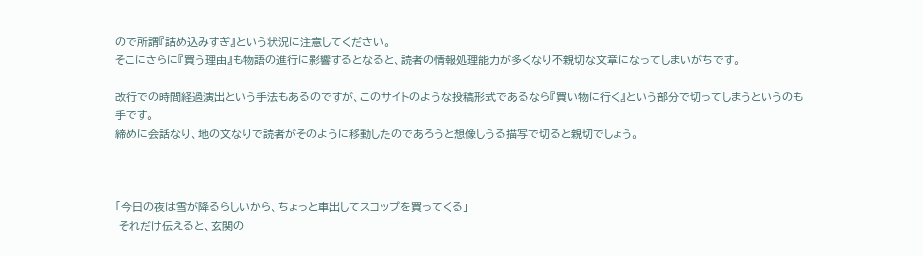ので所謂『詰め込みすぎ』という状況に注意してください。
そこにさらに『買う理由』も物語の進行に影響するとなると、読者の情報処理能力が多くなり不親切な文章になってしまいがちです。

改行での時間経過演出という手法もあるのですが、このサイトのような投稿形式であるなら『買い物に行く』という部分で切ってしまうというのも手です。
締めに会話なり、地の文なりで読者がそのように移動したのであろうと想像しうる描写で切ると親切でしょう。



「今日の夜は雪が降るらしいから、ちょっと車出してスコップを買ってくる」
 それだけ伝えると、玄関の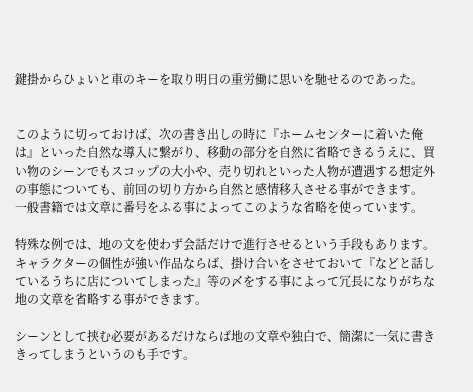鍵掛からひょいと車のキーを取り明日の重労働に思いを馳せるのであった。


このように切っておけば、次の書き出しの時に『ホームセンターに着いた俺は』といった自然な導入に繋がり、移動の部分を自然に省略できるうえに、買い物のシーンでもスコップの大小や、売り切れといった人物が遭遇する想定外の事態についても、前回の切り方から自然と感情移入させる事ができます。
一般書籍では文章に番号をふる事によってこのような省略を使っています。

特殊な例では、地の文を使わず会話だけで進行させるという手段もあります。キャラクターの個性が強い作品ならば、掛け合いをさせておいて『などと話しているうちに店についてしまった』等の〆をする事によって冗長になりがちな地の文章を省略する事ができます。

シーンとして挟む必要があるだけならば地の文章や独白で、簡潔に一気に書ききってしまうというのも手です。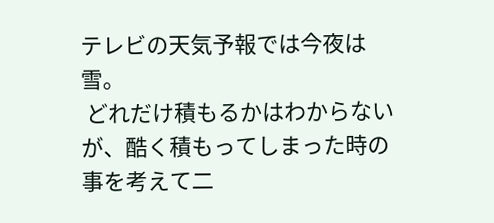テレビの天気予報では今夜は雪。
 どれだけ積もるかはわからないが、酷く積もってしまった時の事を考えて二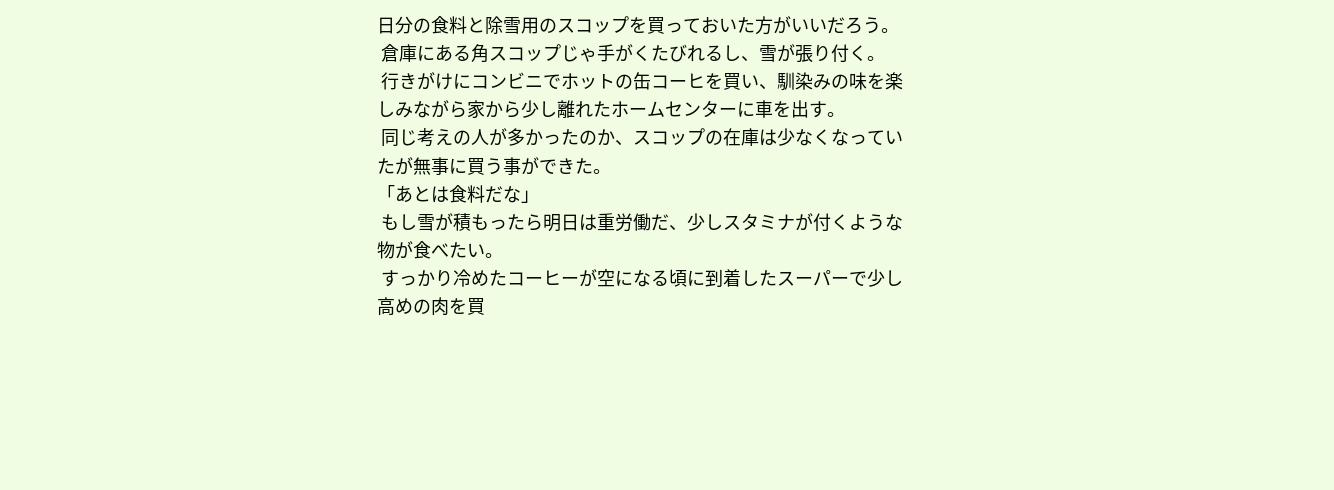日分の食料と除雪用のスコップを買っておいた方がいいだろう。
 倉庫にある角スコップじゃ手がくたびれるし、雪が張り付く。
 行きがけにコンビニでホットの缶コーヒを買い、馴染みの味を楽しみながら家から少し離れたホームセンターに車を出す。
 同じ考えの人が多かったのか、スコップの在庫は少なくなっていたが無事に買う事ができた。
「あとは食料だな」
 もし雪が積もったら明日は重労働だ、少しスタミナが付くような物が食べたい。
 すっかり冷めたコーヒーが空になる頃に到着したスーパーで少し高めの肉を買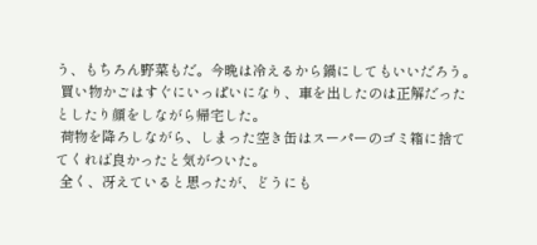う、もちろん野菜もだ。今晩は冷えるから鍋にしてもいいだろう。
 買い物かごはすぐにいっぱいになり、車を出したのは正解だったとしたり顔をしながら帰宅した。
 荷物を降ろしながら、しまった空き缶はスーパーのゴミ箱に捨ててくれば良かったと気がついた。
 全く、冴えていると思ったが、どうにも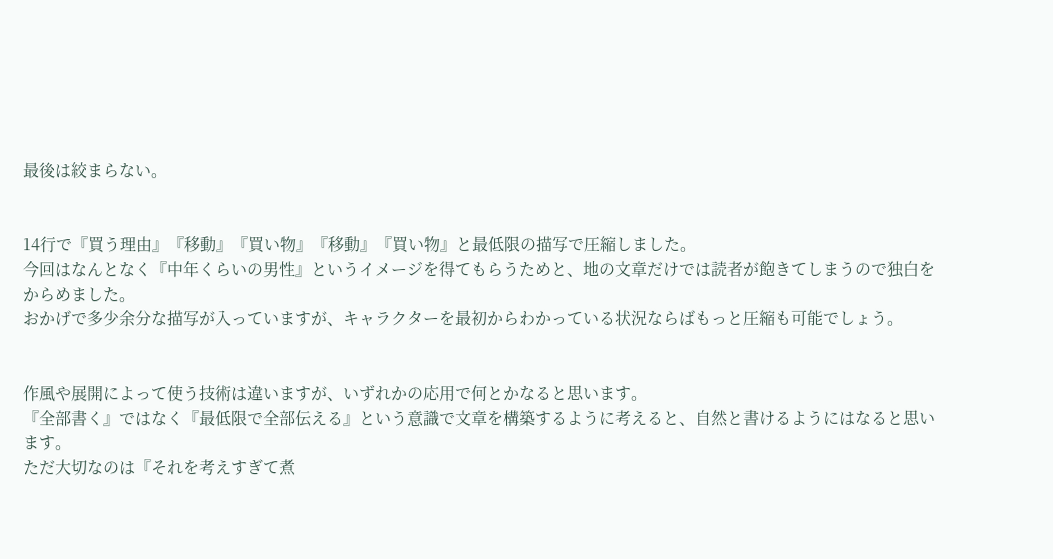最後は絞まらない。


14行で『買う理由』『移動』『買い物』『移動』『買い物』と最低限の描写で圧縮しました。
今回はなんとなく『中年くらいの男性』というイメージを得てもらうためと、地の文章だけでは読者が飽きてしまうので独白をからめました。
おかげで多少余分な描写が入っていますが、キャラクターを最初からわかっている状況ならばもっと圧縮も可能でしょう。


作風や展開によって使う技術は違いますが、いずれかの応用で何とかなると思います。
『全部書く』ではなく『最低限で全部伝える』という意識で文章を構築するように考えると、自然と書けるようにはなると思います。
ただ大切なのは『それを考えすぎて煮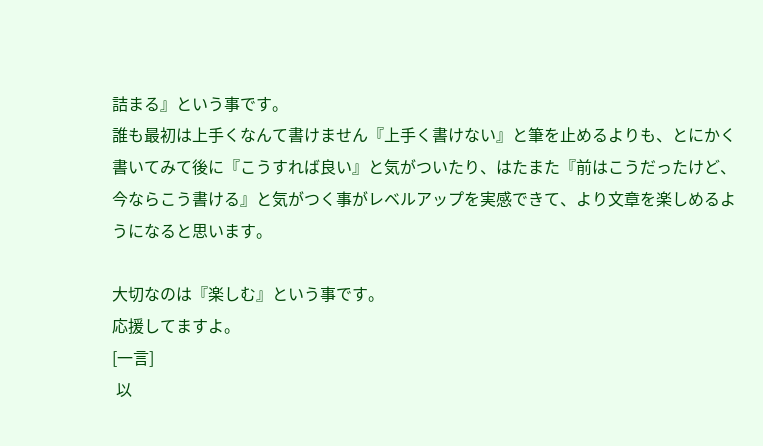詰まる』という事です。
誰も最初は上手くなんて書けません『上手く書けない』と筆を止めるよりも、とにかく書いてみて後に『こうすれば良い』と気がついたり、はたまた『前はこうだったけど、今ならこう書ける』と気がつく事がレベルアップを実感できて、より文章を楽しめるようになると思います。

大切なのは『楽しむ』という事です。
応援してますよ。
[一言]
 以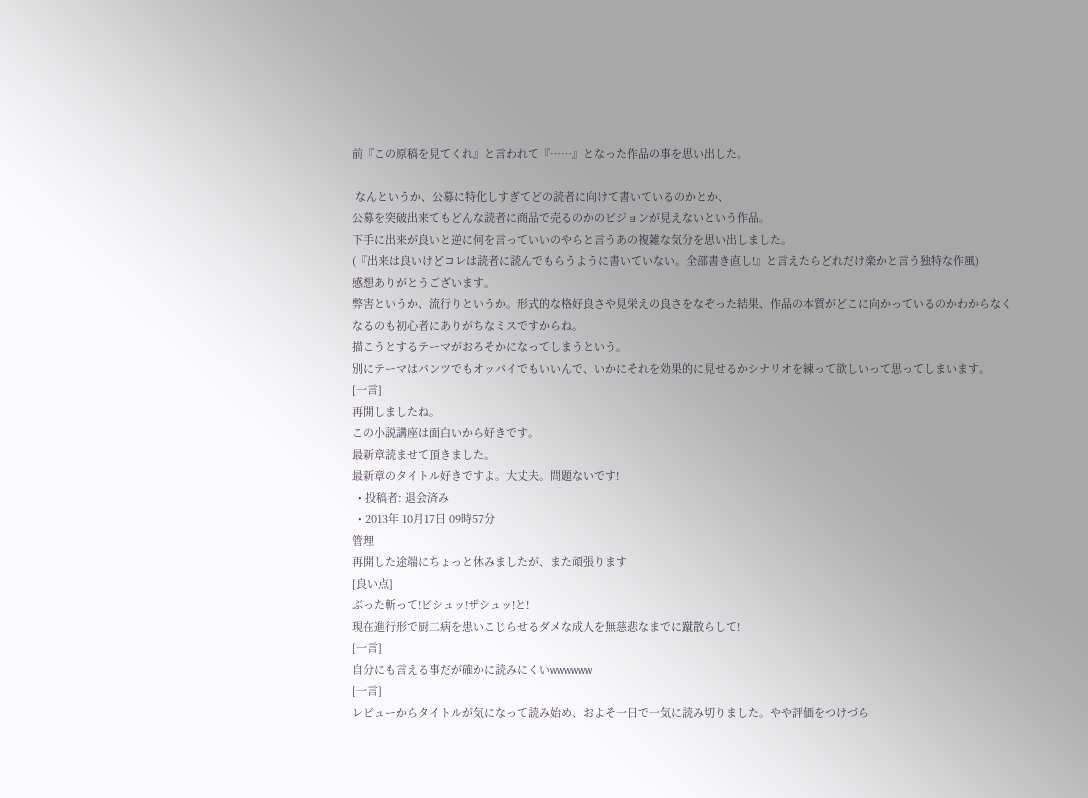前『この原稿を見てくれ』と言われて『……』となった作品の事を思い出した。

 なんというか、公募に特化しすぎてどの読者に向けて書いているのかとか、
公募を突破出来てもどんな読者に商品で売るのかのビジョンが見えないという作品。
下手に出来が良いと逆に何を言っていいのやらと言うあの複雑な気分を思い出しました。
(『出来は良いけどコレは読者に読んでもらうように書いていない。全部書き直し!』と言えたらどれだけ楽かと言う独特な作風)
感想ありがとうございます。
弊害というか、流行りというか。形式的な格好良さや見栄えの良さをなぞった結果、作品の本質がどこに向かっているのかわからなくなるのも初心者にありがちなミスですからね。
描こうとするテーマがおろそかになってしまうという。
別にテーマはパンツでもオッパイでもいいんで、いかにそれを効果的に見せるかシナリオを練って欲しいって思ってしまいます。
[一言]
再開しましたね。
この小説講座は面白いから好きです。
最新章読ませて頂きました。
最新章のタイトル好きですよ。大丈夫。問題ないです!
  • 投稿者: 退会済み
  • 2013年 10月17日 09時57分
管理
再開した途端にちょっと休みましたが、また頑張ります
[良い点]
ぶった斬って!ビシュッ!ザシュッ!と!
現在進行形で厨二病を患いこじらせるダメな成人を無慈悲なまでに蹴散らして!
[一言]
自分にも言える事だが確かに読みにくいwwwwww
[一言]
レビューからタイトルが気になって読み始め、およそ一日で一気に読み切りました。やや評価をつけづら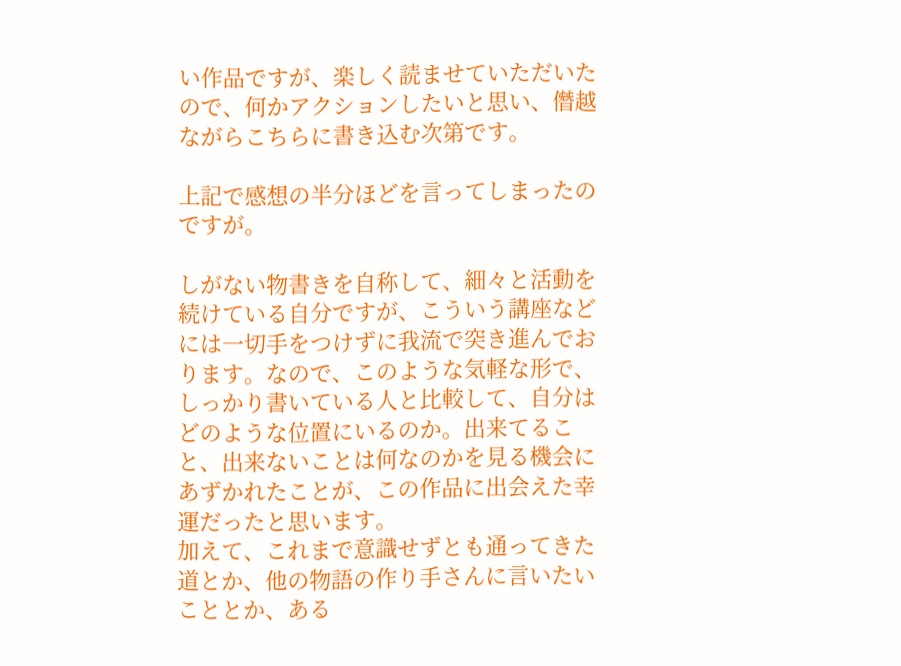い作品ですが、楽しく読ませていただいたので、何かアクションしたいと思い、僭越ながらこちらに書き込む次第です。

上記で感想の半分ほどを言ってしまったのですが。

しがない物書きを自称して、細々と活動を続けている自分ですが、こういう講座などには一切手をつけずに我流で突き進んでおります。なので、このような気軽な形で、しっかり書いている人と比較して、自分はどのような位置にいるのか。出来てること、出来ないことは何なのかを見る機会にあずかれたことが、この作品に出会えた幸運だったと思います。
加えて、これまで意識せずとも通ってきた道とか、他の物語の作り手さんに言いたいこととか、ある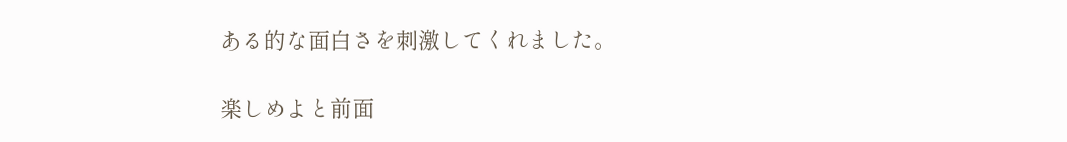ある的な面白さを刺激してくれました。

楽しめよと前面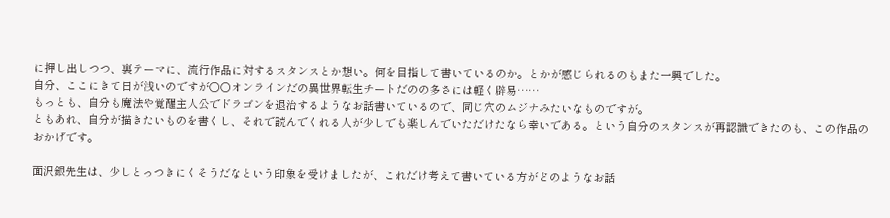に押し出しつつ、裏テーマに、流行作品に対するスタンスとか想い。何を目指して書いているのか。とかが感じられるのもまた一興でした。
自分、ここにきて日が浅いのですが○○オンラインだの異世界転生チートだのの多さには軽く辟易……
もっとも、自分も魔法や覚醒主人公でドラゴンを退治するようなお話書いているので、同じ穴のムジナみたいなものですが。
ともあれ、自分が描きたいものを書くし、それで読んでくれる人が少しでも楽しんでいただけたなら幸いである。という自分のスタンスが再認識できたのも、この作品のおかげです。

面沢銀先生は、少しとっつきにくそうだなという印象を受けましたが、これだけ考えて書いている方がどのようなお話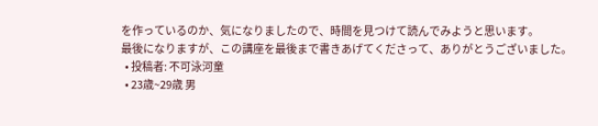を作っているのか、気になりましたので、時間を見つけて読んでみようと思います。
最後になりますが、この講座を最後まで書きあげてくださって、ありがとうございました。
  • 投稿者: 不可泳河童
  • 23歳~29歳 男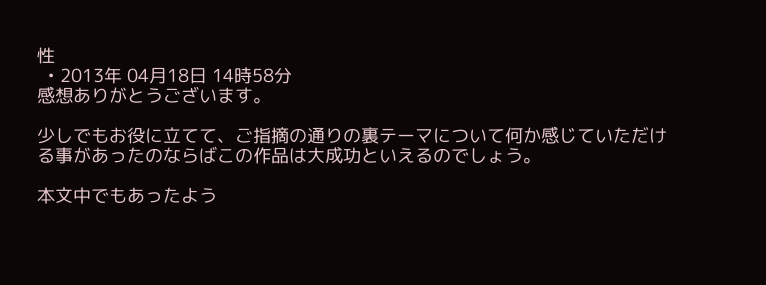性
  • 2013年 04月18日 14時58分
感想ありがとうございます。

少しでもお役に立てて、ご指摘の通りの裏テーマについて何か感じていただける事があったのならばこの作品は大成功といえるのでしょう。

本文中でもあったよう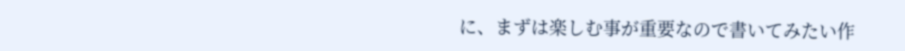に、まずは楽しむ事が重要なので書いてみたい作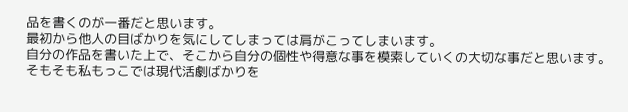品を書くのが一番だと思います。
最初から他人の目ばかりを気にしてしまっては肩がこってしまいます。
自分の作品を書いた上で、そこから自分の個性や得意な事を模索していくの大切な事だと思います。
そもそも私もっこでは現代活劇ばかりを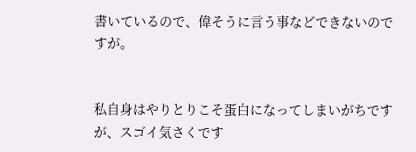書いているので、偉そうに言う事などできないのですが。


私自身はやりとりこそ蛋白になってしまいがちですが、スゴイ気さくです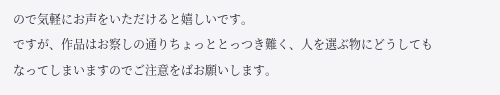ので気軽にお声をいただけると嬉しいです。
ですが、作品はお察しの通りちょっととっつき難く、人を選ぶ物にどうしてもなってしまいますのでご注意をばお願いします。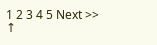1 2 3 4 5 Next >>
↑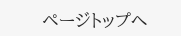ページトップへ